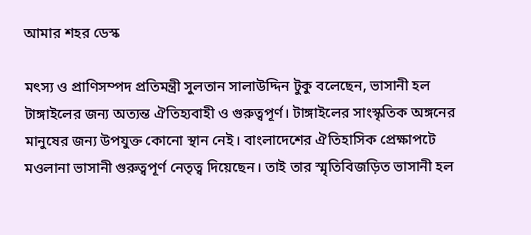আমার শহর ডেস্ক

মৎস্য ও প্রাণিসম্পদ প্রতিমন্ত্রী সুলতান সালাউদ্দিন টুকু বলেছেন, ভাসানী হল টাঙ্গাইলের জন্য অত্যন্ত ঐতিহ্যবাহী ও গুরুত্বপূর্ণ। টাঙ্গাইলের সাংস্কৃতিক অঙ্গনের মানুষের জন্য উপযুক্ত কোনো স্থান নেই। বাংলাদেশের ঐতিহাসিক প্রেক্ষাপটে মওলানা ভাসানী গুরুত্বপূর্ণ নেতৃত্ব দিয়েছেন। তাই তার স্মৃতিবিজড়িত ভাসানী হল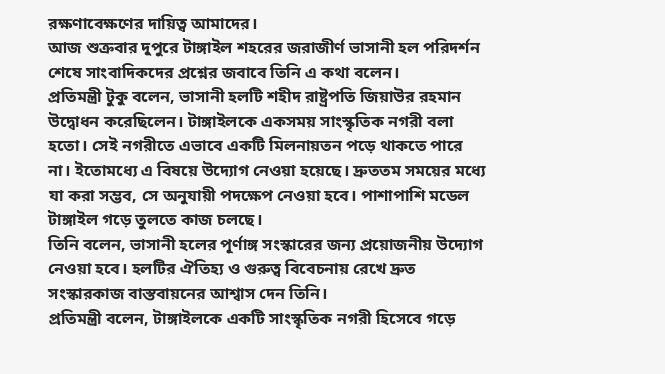রক্ষণাবেক্ষণের দায়িত্ব আমাদের।
আজ শুক্রবার দুপুরে টাঙ্গাইল শহরের জরাজীর্ণ ভাসানী হল পরিদর্শন শেষে সাংবাদিকদের প্রশ্নের জবাবে তিনি এ কথা বলেন।
প্রতিমন্ত্রী টুকু বলেন, ভাসানী হলটি শহীদ রাষ্ট্রপতি জিয়াউর রহমান উদ্বোধন করেছিলেন। টাঙ্গাইলকে একসময় সাংস্কৃতিক নগরী বলা হতো। সেই নগরীতে এভাবে একটি মিলনায়তন পড়ে থাকতে পারে না। ইতোমধ্যে এ বিষয়ে উদ্যোগ নেওয়া হয়েছে। দ্রুততম সময়ের মধ্যে যা করা সম্ভব, সে অনুযায়ী পদক্ষেপ নেওয়া হবে। পাশাপাশি মডেল টাঙ্গাইল গড়ে তুলতে কাজ চলছে।
তিনি বলেন, ভাসানী হলের পূর্ণাঙ্গ সংস্কারের জন্য প্রয়োজনীয় উদ্যোগ নেওয়া হবে। হলটির ঐতিহ্য ও গুরুত্ব বিবেচনায় রেখে দ্রুত সংস্কারকাজ বাস্তবায়নের আশ্বাস দেন তিনি।
প্রতিমন্ত্রী বলেন, টাঙ্গাইলকে একটি সাংস্কৃতিক নগরী হিসেবে গড়ে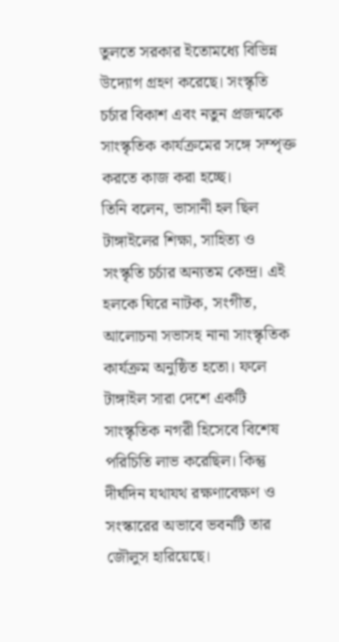তুলতে সরকার ইতোমধ্যে বিভিন্ন উদ্যোগ গ্রহণ করেছে। সংস্কৃতি চর্চার বিকাশ এবং নতুন প্রজন্মকে সাংস্কৃতিক কার্যক্রমের সঙ্গে সম্পৃক্ত করতে কাজ করা হচ্ছে।
তিনি বলেন, ভাসানী হল ছিল টাঙ্গাইলের শিক্ষা, সাহিত্য ও সংস্কৃতি চর্চার অন্যতম কেন্দ্র। এই হলকে ঘিরে নাটক, সংগীত, আলোচনা সভাসহ নানা সাংস্কৃতিক কার্যক্রম অনুষ্ঠিত হতো। ফলে টাঙ্গাইল সারা দেশে একটি সাংস্কৃতিক নগরী হিসেবে বিশেষ পরিচিতি লাভ করেছিল। কিন্তু দীর্ঘদিন যথাযথ রক্ষণাবেক্ষণ ও সংস্কারের অভাবে ভবনটি তার জৌলুস হারিয়েছে।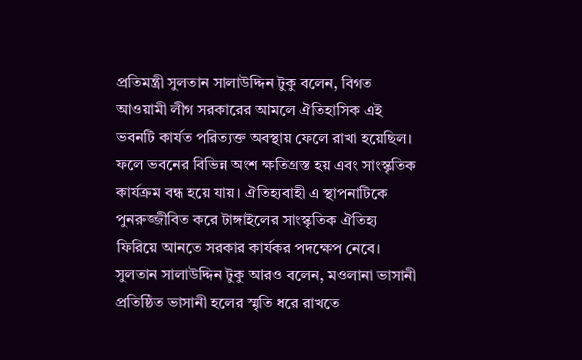প্রতিমন্ত্রী সুলতান সালাউদ্দিন টুকু বলেন, বিগত আওয়ামী লীগ সরকারের আমলে ঐতিহাসিক এই ভবনটি কার্যত পরিত্যক্ত অবস্থায় ফেলে রাখা হয়েছিল। ফলে ভবনের বিভিন্ন অংশ ক্ষতিগ্রস্ত হয় এবং সাংস্কৃতিক কার্যক্রম বন্ধ হয়ে যায়। ঐতিহ্যবাহী এ স্থাপনাটিকে পুনরুজ্জীবিত করে টাঙ্গাইলের সাংস্কৃতিক ঐতিহ্য ফিরিয়ে আনতে সরকার কার্যকর পদক্ষেপ নেবে।
সুলতান সালাউদ্দিন টুকু আরও বলেন, মওলানা ভাসানী প্রতিষ্ঠিত ভাসানী হলের স্মৃতি ধরে রাখতে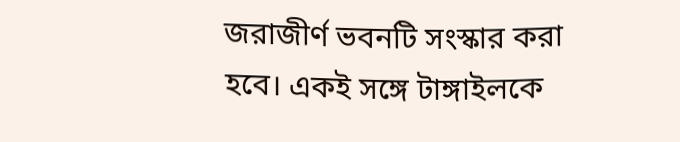জরাজীর্ণ ভবনটি সংস্কার করা হবে। একই সঙ্গে টাঙ্গাইলকে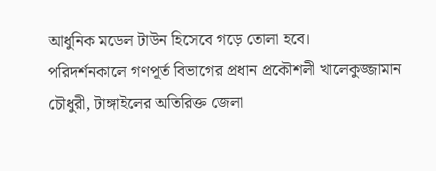আধুনিক মডেল টাউন হিসেবে গড়ে তোলা হবে।
পরিদর্শনকালে গণপূর্ত বিভাগের প্রধান প্রকৌশলী খালেকুজ্জামান চৌধুরী, টাঙ্গাইলের অতিরিক্ত জেলা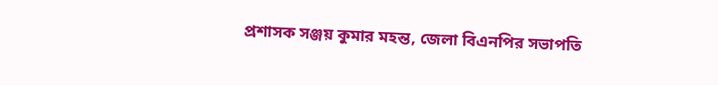প্রশাসক সঞ্জয় কুমার মহন্ত, জেলা বিএনপির সভাপতি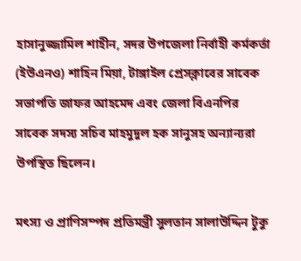হাসানুজ্জামিল শাহীন, সদর উপজেলা নির্বাহী কর্মকর্তা (ইউএনও) শাহিন মিয়া, টাঙ্গাইল প্রেসক্লাবের সাবেক সভাপতি জাফর আহমেদ এবং জেলা বিএনপির সাবেক সদস্য সচিব মাহমুদুল হক সানুসহ অন্যান্যরা উপস্থিত ছিলেন।

মৎস্য ও প্রাণিসম্পদ প্রতিমন্ত্রী সুলতান সালাউদ্দিন টুকু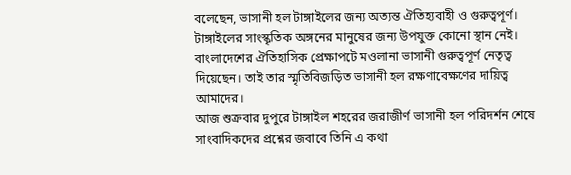বলেছেন, ভাসানী হল টাঙ্গাইলের জন্য অত্যন্ত ঐতিহ্যবাহী ও গুরুত্বপূর্ণ। টাঙ্গাইলের সাংস্কৃতিক অঙ্গনের মানুষের জন্য উপযুক্ত কোনো স্থান নেই। বাংলাদেশের ঐতিহাসিক প্রেক্ষাপটে মওলানা ভাসানী গুরুত্বপূর্ণ নেতৃত্ব দিয়েছেন। তাই তার স্মৃতিবিজড়িত ভাসানী হল রক্ষণাবেক্ষণের দায়িত্ব আমাদের।
আজ শুক্রবার দুপুরে টাঙ্গাইল শহরের জরাজীর্ণ ভাসানী হল পরিদর্শন শেষে সাংবাদিকদের প্রশ্নের জবাবে তিনি এ কথা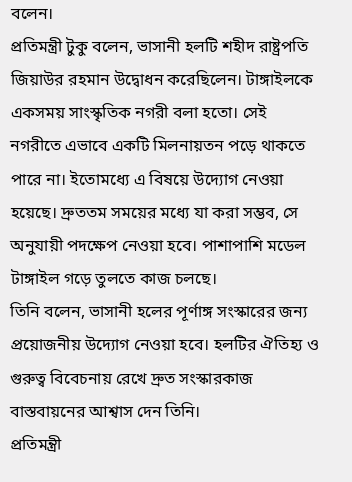বলেন।
প্রতিমন্ত্রী টুকু বলেন, ভাসানী হলটি শহীদ রাষ্ট্রপতি জিয়াউর রহমান উদ্বোধন করেছিলেন। টাঙ্গাইলকে একসময় সাংস্কৃতিক নগরী বলা হতো। সেই নগরীতে এভাবে একটি মিলনায়তন পড়ে থাকতে পারে না। ইতোমধ্যে এ বিষয়ে উদ্যোগ নেওয়া হয়েছে। দ্রুততম সময়ের মধ্যে যা করা সম্ভব, সে অনুযায়ী পদক্ষেপ নেওয়া হবে। পাশাপাশি মডেল টাঙ্গাইল গড়ে তুলতে কাজ চলছে।
তিনি বলেন, ভাসানী হলের পূর্ণাঙ্গ সংস্কারের জন্য প্রয়োজনীয় উদ্যোগ নেওয়া হবে। হলটির ঐতিহ্য ও গুরুত্ব বিবেচনায় রেখে দ্রুত সংস্কারকাজ বাস্তবায়নের আশ্বাস দেন তিনি।
প্রতিমন্ত্রী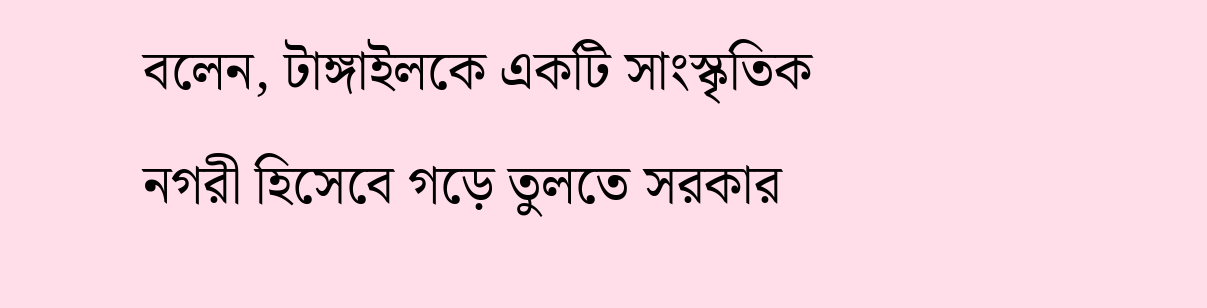বলেন, টাঙ্গাইলকে একটি সাংস্কৃতিক নগরী হিসেবে গড়ে তুলতে সরকার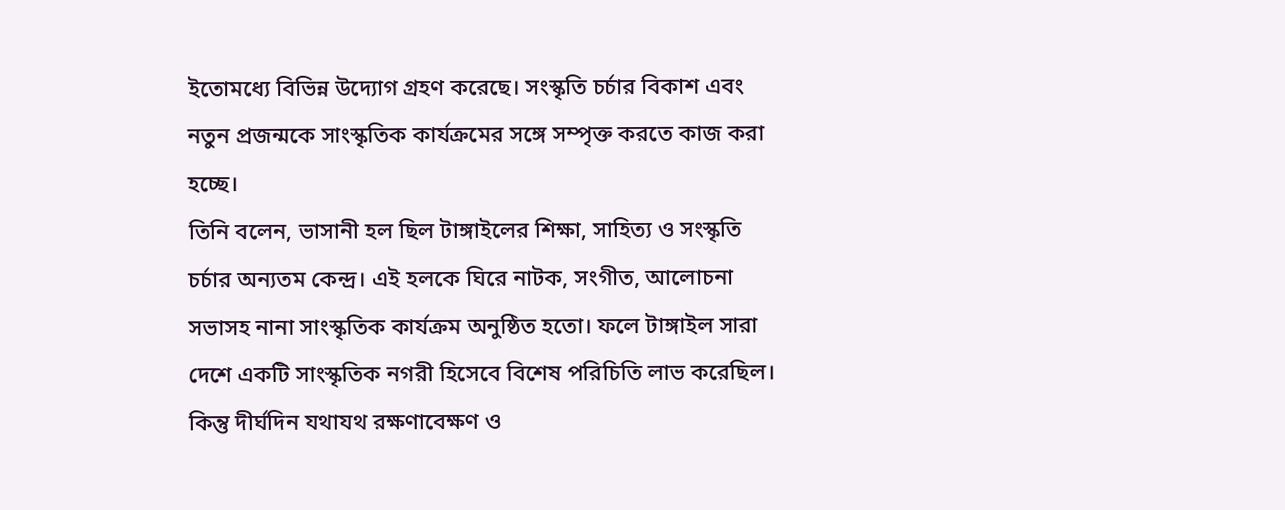ইতোমধ্যে বিভিন্ন উদ্যোগ গ্রহণ করেছে। সংস্কৃতি চর্চার বিকাশ এবং নতুন প্রজন্মকে সাংস্কৃতিক কার্যক্রমের সঙ্গে সম্পৃক্ত করতে কাজ করা হচ্ছে।
তিনি বলেন, ভাসানী হল ছিল টাঙ্গাইলের শিক্ষা, সাহিত্য ও সংস্কৃতি চর্চার অন্যতম কেন্দ্র। এই হলকে ঘিরে নাটক, সংগীত, আলোচনা সভাসহ নানা সাংস্কৃতিক কার্যক্রম অনুষ্ঠিত হতো। ফলে টাঙ্গাইল সারা দেশে একটি সাংস্কৃতিক নগরী হিসেবে বিশেষ পরিচিতি লাভ করেছিল। কিন্তু দীর্ঘদিন যথাযথ রক্ষণাবেক্ষণ ও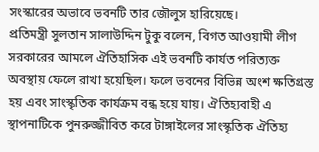সংস্কারের অভাবে ভবনটি তার জৌলুস হারিয়েছে।
প্রতিমন্ত্রী সুলতান সালাউদ্দিন টুকু বলেন, বিগত আওয়ামী লীগ সরকারের আমলে ঐতিহাসিক এই ভবনটি কার্যত পরিত্যক্ত অবস্থায় ফেলে রাখা হয়েছিল। ফলে ভবনের বিভিন্ন অংশ ক্ষতিগ্রস্ত হয় এবং সাংস্কৃতিক কার্যক্রম বন্ধ হয়ে যায়। ঐতিহ্যবাহী এ স্থাপনাটিকে পুনরুজ্জীবিত করে টাঙ্গাইলের সাংস্কৃতিক ঐতিহ্য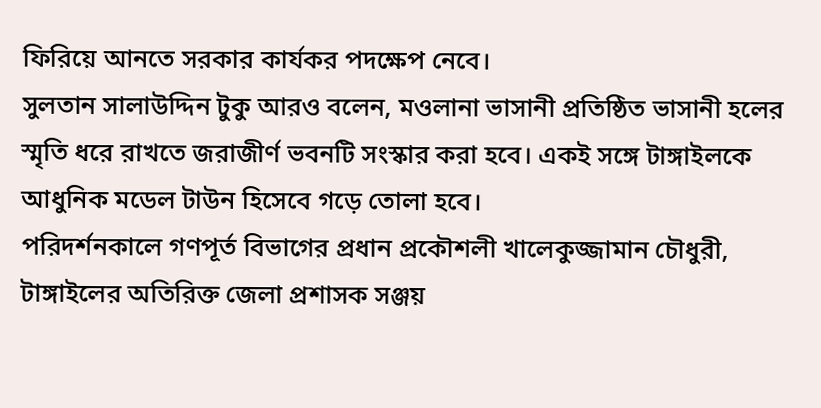ফিরিয়ে আনতে সরকার কার্যকর পদক্ষেপ নেবে।
সুলতান সালাউদ্দিন টুকু আরও বলেন, মওলানা ভাসানী প্রতিষ্ঠিত ভাসানী হলের স্মৃতি ধরে রাখতে জরাজীর্ণ ভবনটি সংস্কার করা হবে। একই সঙ্গে টাঙ্গাইলকে আধুনিক মডেল টাউন হিসেবে গড়ে তোলা হবে।
পরিদর্শনকালে গণপূর্ত বিভাগের প্রধান প্রকৌশলী খালেকুজ্জামান চৌধুরী, টাঙ্গাইলের অতিরিক্ত জেলা প্রশাসক সঞ্জয়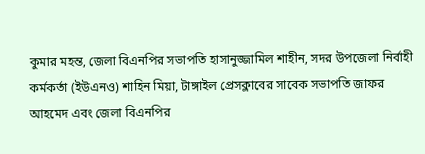কুমার মহন্ত, জেলা বিএনপির সভাপতি হাসানুজ্জামিল শাহীন, সদর উপজেলা নির্বাহী কর্মকর্তা (ইউএনও) শাহিন মিয়া, টাঙ্গাইল প্রেসক্লাবের সাবেক সভাপতি জাফর আহমেদ এবং জেলা বিএনপির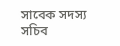সাবেক সদস্য সচিব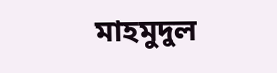মাহমুদুল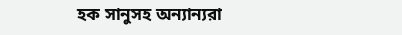হক সানুসহ অন্যান্যরা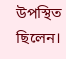উপস্থিত ছিলেন।